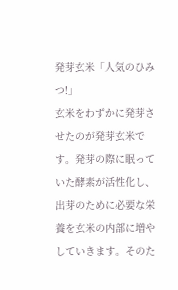発芽玄米「人気のひみつ!」
玄米をわずかに発芽させたのが発芽玄米です。発芽の際に眠っていた酵素が活性化し、出芽のために必要な栄養を玄米の内部に増やしていきます。そのた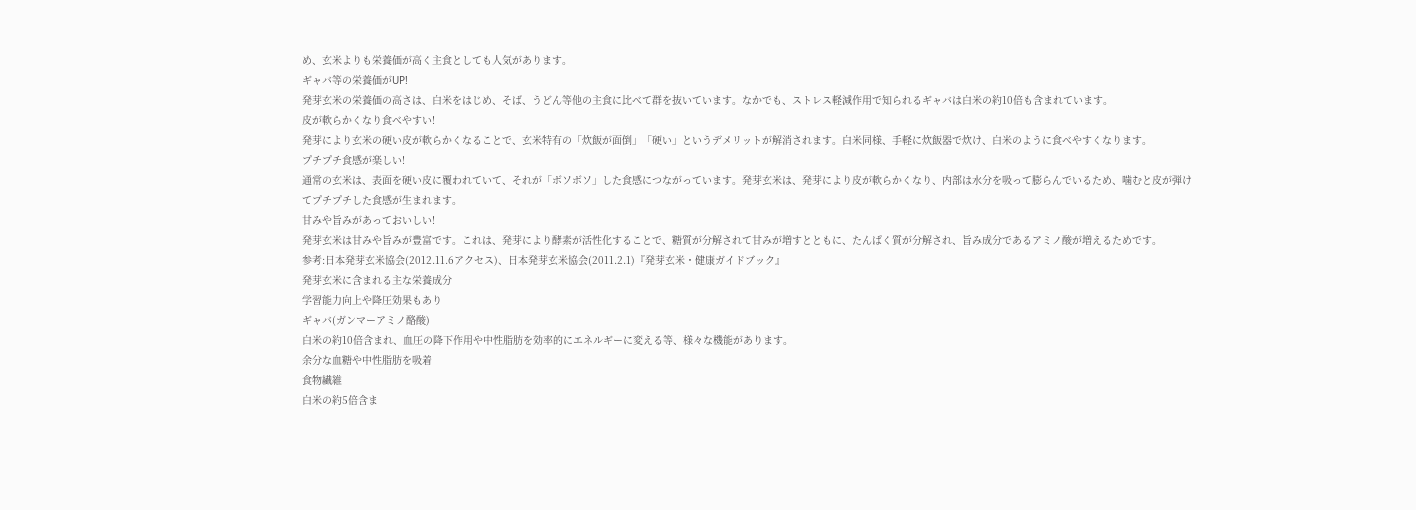め、玄米よりも栄養価が高く主食としても人気があります。
ギャバ等の栄養価がUP!
発芽玄米の栄養価の高さは、白米をはじめ、そば、うどん等他の主食に比べて群を抜いています。なかでも、ストレス軽減作用で知られるギャバは白米の約10倍も含まれています。
皮が軟らかくなり食べやすい!
発芽により玄米の硬い皮が軟らかくなることで、玄米特有の「炊飯が面倒」「硬い」というデメリットが解消されます。白米同様、手軽に炊飯器で炊け、白米のように食べやすくなります。
プチプチ食感が楽しい!
通常の玄米は、表面を硬い皮に覆われていて、それが「ボソボソ」した食感につながっています。発芽玄米は、発芽により皮が軟らかくなり、内部は水分を吸って膨らんでいるため、噛むと皮が弾けてプチプチした食感が生まれます。
甘みや旨みがあっておいしい!
発芽玄米は甘みや旨みが豊富です。これは、発芽により酵素が活性化することで、糖質が分解されて甘みが増すとともに、たんぱく質が分解され、旨み成分であるアミノ酸が増えるためです。
参考:日本発芽玄米協会(2012.11.6アクセス)、日本発芽玄米協会(2011.2.1)『発芽玄米・健康ガイドブック』
発芽玄米に含まれる主な栄養成分
学習能力向上や降圧効果もあり
ギャバ(ガンマーアミノ酪酸)
白米の約10倍含まれ、血圧の降下作用や中性脂肪を効率的にエネルギーに変える等、様々な機能があります。
余分な血糖や中性脂肪を吸着
食物繊維
白米の約5倍含ま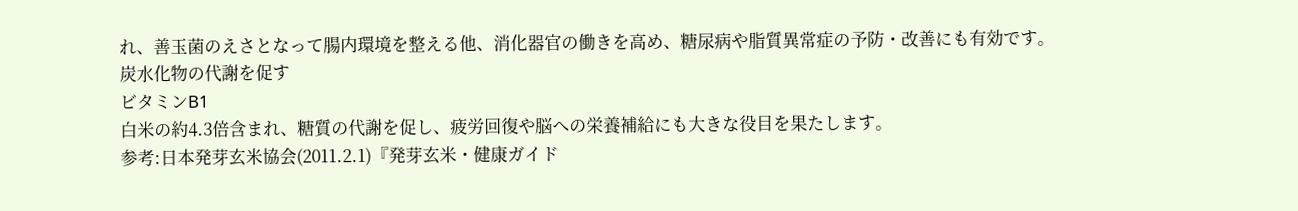れ、善玉菌のえさとなって腸内環境を整える他、消化器官の働きを高め、糖尿病や脂質異常症の予防・改善にも有効です。
炭水化物の代謝を促す
ビタミンB1
白米の約4.3倍含まれ、糖質の代謝を促し、疲労回復や脳への栄養補給にも大きな役目を果たします。
参考:日本発芽玄米協会(2011.2.1)『発芽玄米・健康ガイド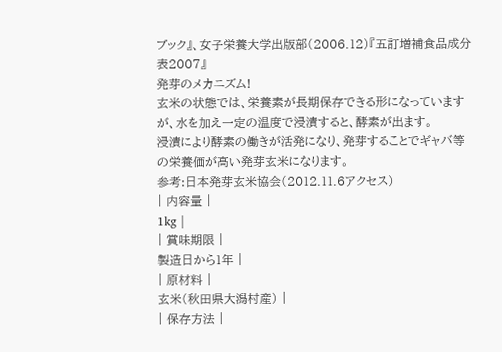ブック』、女子栄養大学出版部(2006.12)『五訂増補食品成分表2007』
発芽のメカニズム!
玄米の状態では、栄養素が長期保存できる形になっていますが、水を加え一定の温度で浸漬すると、酵素が出ます。
浸漬により酵素の働きが活発になり、発芽することでギャバ等の栄養価が高い発芽玄米になります。
参考:日本発芽玄米協会(2012.11.6アクセス)
| 内容量 |
1kg |
| 賞味期限 |
製造日から1年 |
| 原材料 |
玄米(秋田県大潟村産) |
| 保存方法 |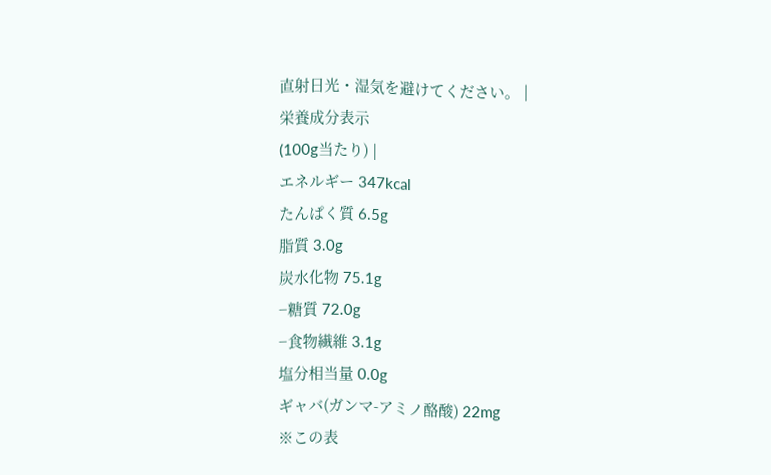直射日光・湿気を避けてください。 |
栄養成分表示
(100g当たり) |
エネルギー 347kcal
たんぱく質 6.5g
脂質 3.0g
炭水化物 75.1g
−糖質 72.0g
−食物繊維 3.1g
塩分相当量 0.0g
ギャバ(ガンマ-アミノ酪酸) 22mg
※この表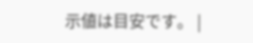示値は目安です。 |